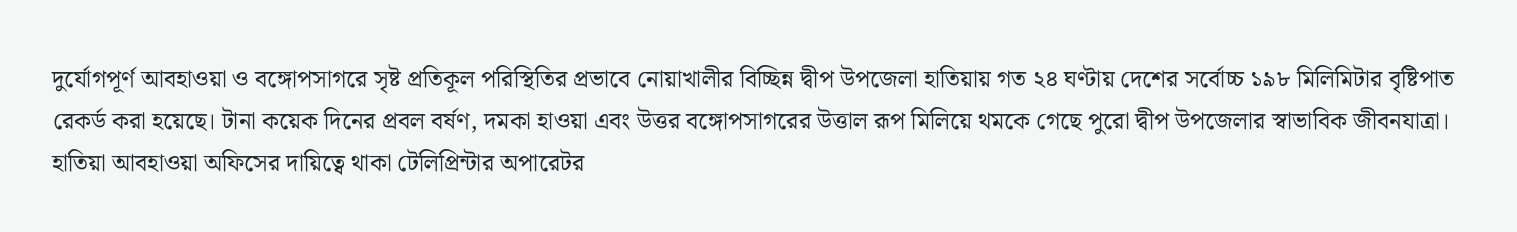দুর্যোগপূর্ণ আবহাওয়া ও বঙ্গোপসাগরে সৃষ্ট প্রতিকূল পরিস্থিতির প্রভাবে নোয়াখালীর বিচ্ছিন্ন দ্বীপ উপজেলা হাতিয়ায় গত ২৪ ঘণ্টায় দেশের সর্বোচ্চ ১৯৮ মিলিমিটার বৃষ্টিপাত রেকর্ড করা হয়েছে। টানা কয়েক দিনের প্রবল বর্ষণ, দমকা হাওয়া এবং উত্তর বঙ্গোপসাগরের উত্তাল রূপ মিলিয়ে থমকে গেছে পুরো দ্বীপ উপজেলার স্বাভাবিক জীবনযাত্রা।
হাতিয়া আবহাওয়া অফিসের দায়িত্বে থাকা টেলিপ্রিন্টার অপারেটর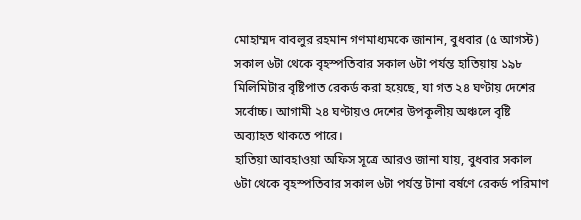মোহাম্মদ বাবলুর রহমান গণমাধ্যমকে জানান, বুধবার (৫ আগস্ট) সকাল ৬টা থেকে বৃহস্পতিবার সকাল ৬টা পর্যন্ত হাতিয়ায় ১৯৮ মিলিমিটার বৃষ্টিপাত রেকর্ড করা হয়েছে, যা গত ২৪ ঘণ্টায় দেশের সর্বোচ্চ। আগামী ২৪ ঘণ্টায়ও দেশের উপকূলীয় অঞ্চলে বৃষ্টি অব্যাহত থাকতে পারে।
হাতিয়া আবহাওয়া অফিস সূত্রে আরও জানা যায়, বুধবার সকাল ৬টা থেকে বৃহস্পতিবার সকাল ৬টা পর্যন্ত টানা বর্ষণে রেকর্ড পরিমাণ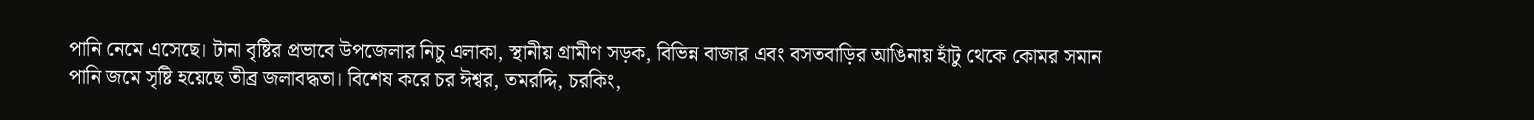পানি নেমে এসেছে। টানা বৃষ্টির প্রভাবে উপজেলার নিচু এলাকা, স্থানীয় গ্রামীণ সড়ক, বিভিন্ন বাজার এবং বসতবাড়ির আঙিনায় হাঁটু থেকে কোমর সমান পানি জমে সৃষ্টি হয়েছে তীব্র জলাবদ্ধতা। বিশেষ করে চর ঈশ্বর, তমরদ্দি, চরকিং,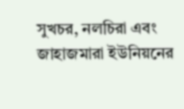সুখচর, নলচিরা এবং জাহাজমারা ইউনিয়নের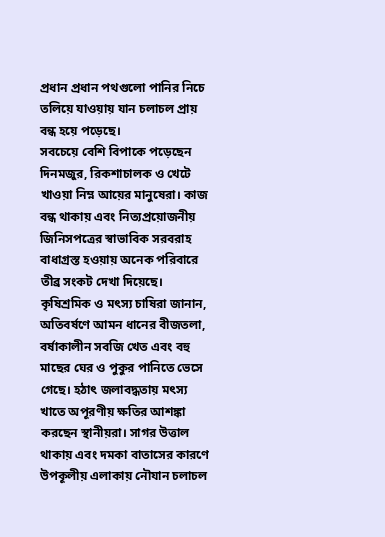প্রধান প্রধান পথগুলো পানির নিচে তলিয়ে যাওয়ায় যান চলাচল প্রায় বন্ধ হয়ে পড়েছে।
সবচেয়ে বেশি বিপাকে পড়েছেন দিনমজুর, রিকশাচালক ও খেটে খাওয়া নিম্ন আয়ের মানুষেরা। কাজ বন্ধ থাকায় এবং নিত্যপ্রয়োজনীয় জিনিসপত্রের স্বাভাবিক সরবরাহ বাধাগ্রস্ত হওয়ায় অনেক পরিবারে তীব্র সংকট দেখা দিয়েছে।
কৃষিশ্রমিক ও মৎস্য চাষিরা জানান, অতিবর্ষণে আমন ধানের বীজতলা, বর্ষাকালীন সবজি খেত এবং বহু মাছের ঘের ও পুকুর পানিতে ভেসে গেছে। হঠাৎ জলাবদ্ধতায় মৎস্য খাতে অপূরণীয় ক্ষতির আশঙ্কা করছেন স্থানীয়রা। সাগর উত্তাল থাকায় এবং দমকা বাতাসের কারণে উপকূলীয় এলাকায় নৌযান চলাচল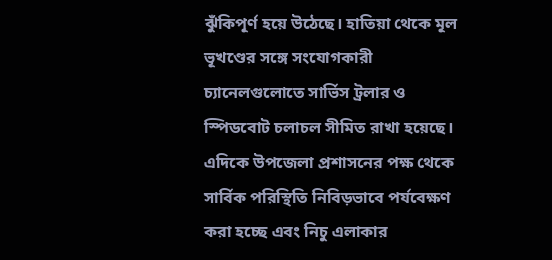ঝুঁকিপূর্ণ হয়ে উঠেছে। হাতিয়া থেকে মূল ভূখণ্ডের সঙ্গে সংযোগকারী চ্যানেলগুলোতে সার্ভিস ট্রলার ও স্পিডবোট চলাচল সীমিত রাখা হয়েছে।
এদিকে উপজেলা প্রশাসনের পক্ষ থেকে সার্বিক পরিস্থিতি নিবিড়ভাবে পর্যবেক্ষণ করা হচ্ছে এবং নিচু এলাকার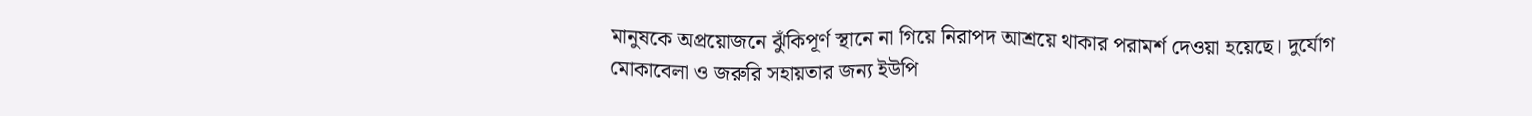মানুষকে অপ্রয়োজনে ঝুঁকিপূর্ণ স্থানে না গিয়ে নিরাপদ আশ্রয়ে থাকার পরামর্শ দেওয়া হয়েছে। দুর্যোগ মোকাবেলা ও জরুরি সহায়তার জন্য ইউপি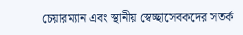চেয়ারম্যান এবং স্থানীয় স্বেচ্ছাসেবকদের সতর্ক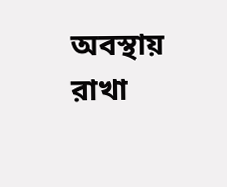অবস্থায় রাখা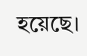হয়েছে।